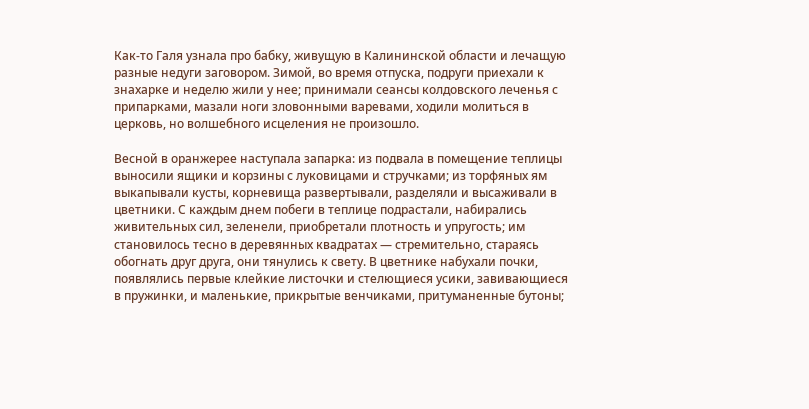Как-то Галя узнала про бабку, живущую в Калининской области и лечащую разные недуги заговором. Зимой, во время отпуска, подруги приехали к знахарке и неделю жили у нее; принимали сеансы колдовского леченья с припарками, мазали ноги зловонными варевами, ходили молиться в церковь, но волшебного исцеления не произошло.

Весной в оранжерее наступала запарка: из подвала в помещение теплицы выносили ящики и корзины с луковицами и стручками; из торфяных ям выкапывали кусты, корневища развертывали, разделяли и высаживали в цветники. С каждым днем побеги в теплице подрастали, набирались живительных сил, зеленели, приобретали плотность и упругость; им становилось тесно в деревянных квадратах — стремительно, стараясь обогнать друг друга, они тянулись к свету. В цветнике набухали почки, появлялись первые клейкие листочки и стелющиеся усики, завивающиеся в пружинки, и маленькие, прикрытые венчиками, притуманенные бутоны;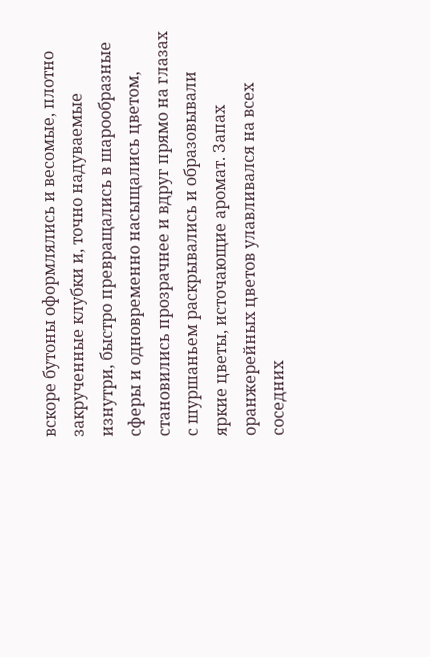вскоре бутоны оформлялись и весомые, плотно закрученные клубки и, точно надуваемые изнутри, быстро превращались в шарообразные сферы и одновременно насыщались цветом, становились прозрачнее и вдруг прямо на глазах с шуршаньем раскрывались и образовывали яркие цветы, источающие аромат. Запах оранжерейных цветов улавливался на всех соседних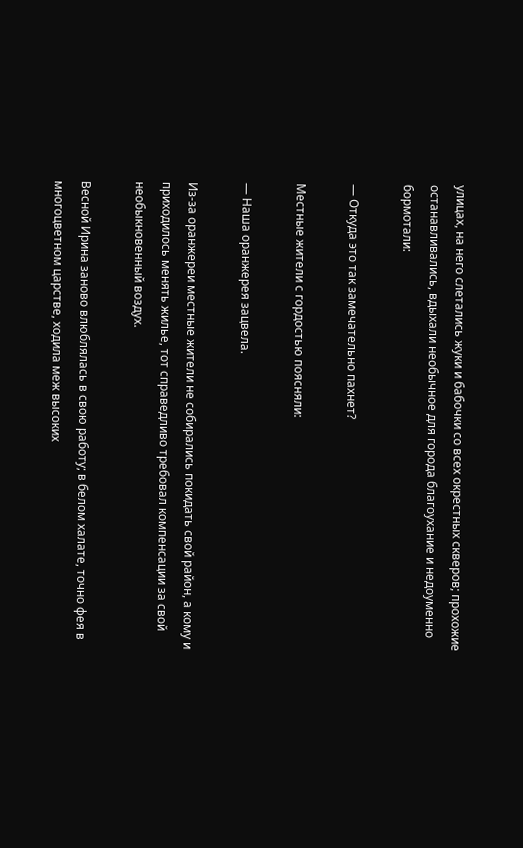улицах, на него слетались жуки и бабочки со всех окрестных скверов; прохожие останавливались, вдыхали необычное для города благоухание и недоуменно бормотали:

— Откуда это так замечательно пахнет?

Местные жители с гордостью поясняли:

— Наша оранжерея зацвела.

Из-за оранжереи местные жители не собирались покидать свой район, а кому и приходилось менять жилье, тот справедливо требовал компенсации за свой необыкновенный воздух.

Весной Ирина заново влюблялась в свою работу; в белом халате, точно фея в многоцветном царстве, ходила меж высоких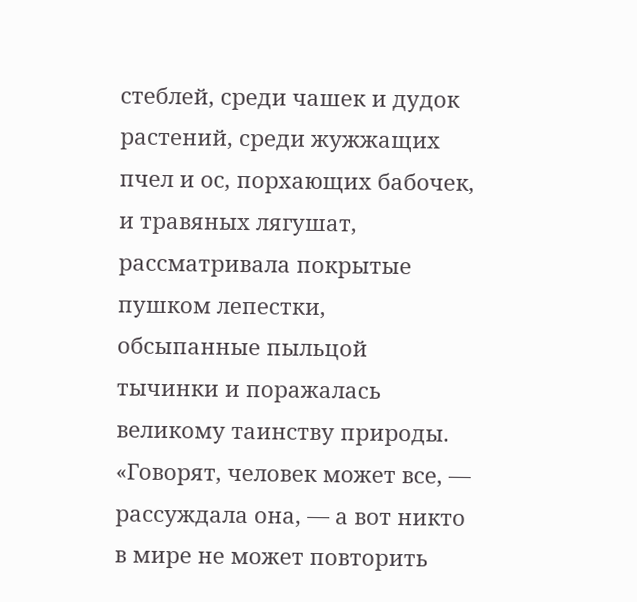стеблей, среди чашек и дудок растений, среди жужжащих пчел и ос, порхающих бабочек, и травяных лягушат, рассматривала покрытые пушком лепестки, обсыпанные пыльцой тычинки и поражалась великому таинству природы. «Говорят, человек может все, — рассуждала она, — а вот никто в мире не может повторить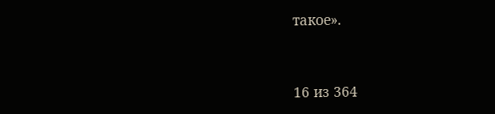такое».



16 из 364